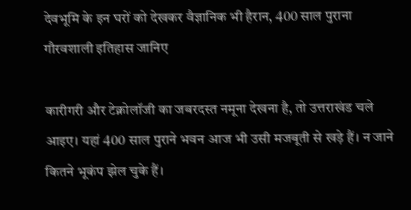देवभूमि के इन घरों को देखकर वैज्ञानिक भी हैरान, 400 साल पुराना गौरवशाली इतिहास जानिए

कारीगरी और टेक्नोलॉजी का जबरदस्त नमूना देखना है, तो उत्तराखंड चले आइए। यहां 400 साल पुराने भवन आज भी उसी मजबूती से खड़े हैं। न जाने कितने भूकंप झेल चुके हैं।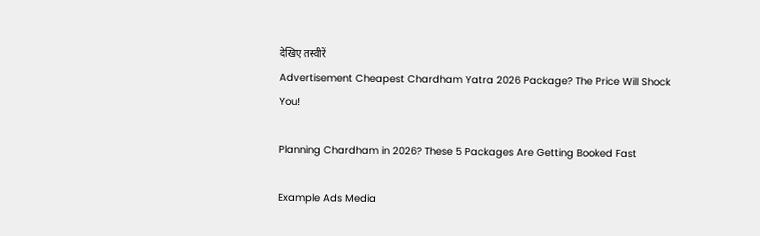देखिए तस्वीरें
Advertisement Cheapest Chardham Yatra 2026 Package? The Price Will Shock You!

Planning Chardham in 2026? These 5 Packages Are Getting Booked Fast

Example Ads Media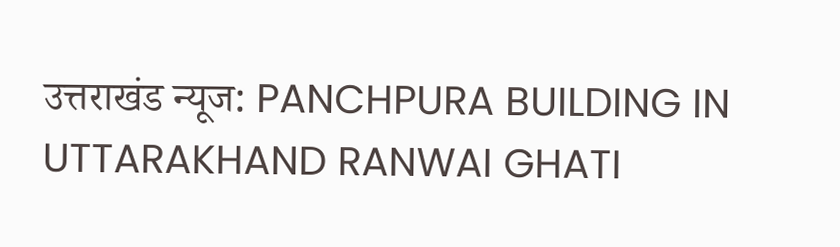उत्तराखंड न्यूज: PANCHPURA BUILDING IN UTTARAKHAND RANWAI GHATI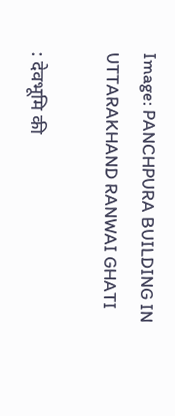Image: PANCHPURA BUILDING IN UTTARAKHAND RANWAI GHATI

: देवभूमि की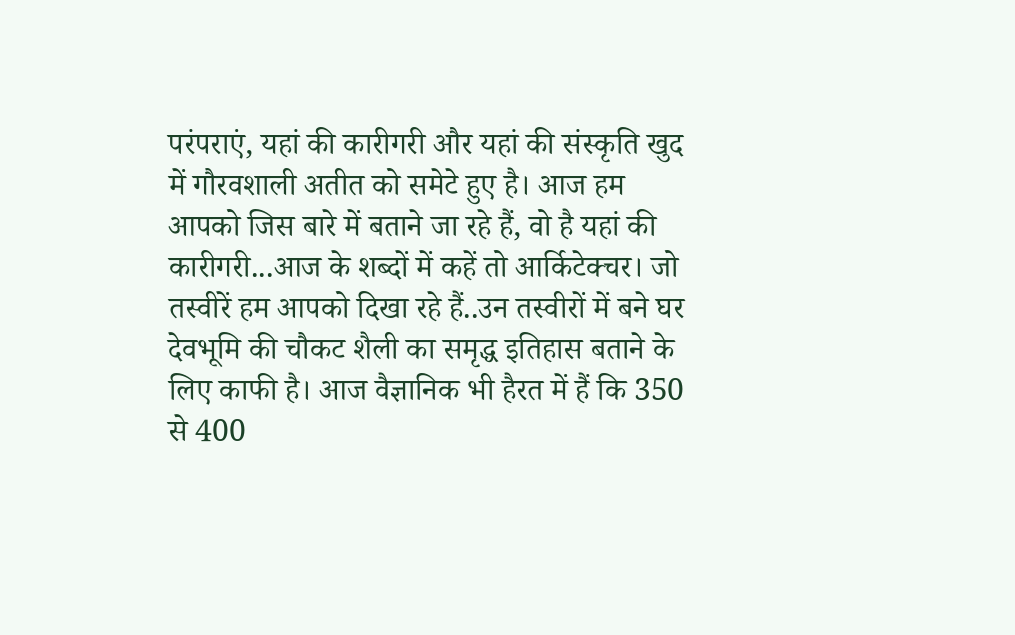परंपराएं, यहां की कारीगरी और यहां की संस्कृति खुद में गौरवशाली अतीत को समेटे हुए है। आज हम आपको जिस बारे में बताने जा रहे हैं, वो है यहां की कारीगरी...आज के शब्दों में कहें तो आर्किटेक्चर। जो तस्वीरें हम आपको दिखा रहे हैं..उन तस्वीरों में बने घर देवभूमि की चौकट शैली का समृद्ध इतिहास बताने के लिए काफी है। आज वैज्ञानिक भी हैरत में हैं कि 350 से 400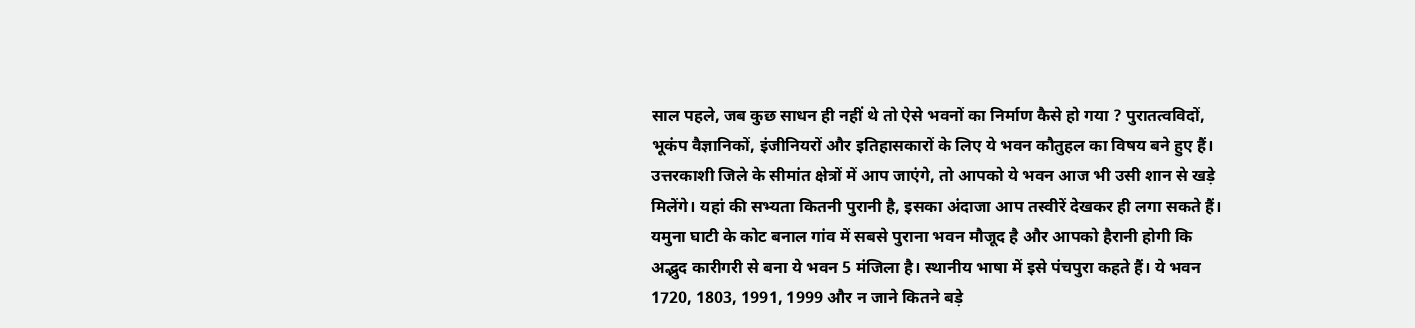साल पहले, जब कुछ साधन ही नहीं थे तो ऐसे भवनों का निर्माण कैसे हो गया ? पुरातत्वविदों, भूकंप वैज्ञानिकों, इंजीनियरों और इतिहासकारों के लिए ये भवन कौतुहल का विषय बने हुए हैं। उत्तरकाशी जिले के सीमांत क्षेत्रों में आप जाएंगे, तो आपको ये भवन आज भी उसी शान से खड़े मिलेंगे। यहां की सभ्यता कितनी पुरानी है, इसका अंदाजा आप तस्वीरें देखकर ही लगा सकते हैं। यमुना घाटी के कोट बनाल गांव में सबसे पुराना भवन मौजूद है और आपको हैरानी होगी कि अद्भुद कारीगरी से बना ये भवन 5 मंजिला है। स्थानीय भाषा में इसे पंचपुरा कहते हैं। ये भवन 1720, 1803, 1991, 1999 और न जाने कितने बड़े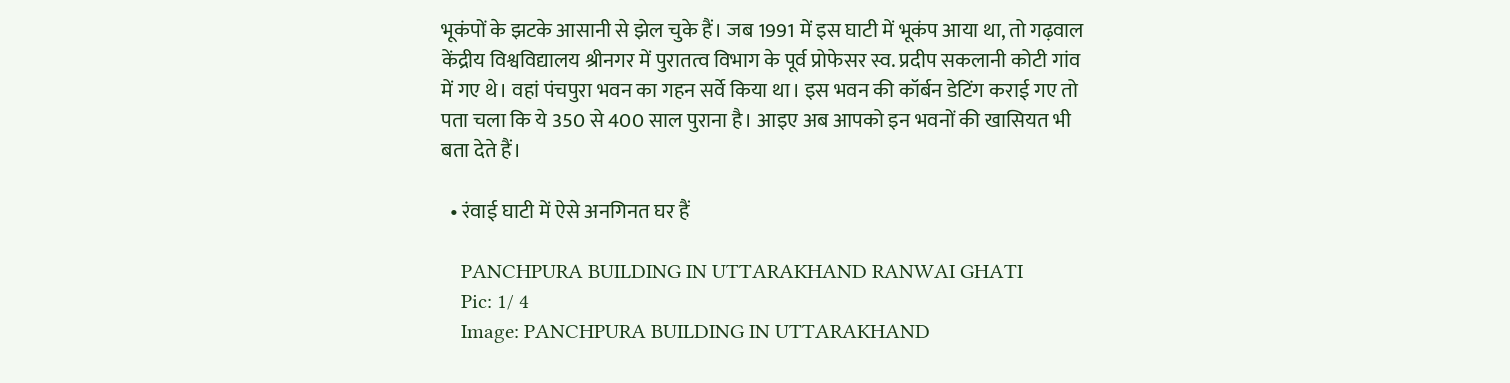भूकंपों के झटके आसानी से झेल चुके हैं। जब 1991 में इस घाटी में भूकंप आया था, तो गढ़वाल केंद्रीय विश्वविद्यालय श्रीनगर में पुरातत्व विभाग के पूर्व प्रोफेसर स्व. प्रदीप सकलानी कोटी गांव में गए थे। वहां पंचपुरा भवन का गहन सर्वे किया था। इस भवन की कॉर्बन डेटिंग कराई गए तो पता चला कि ये 350 से 400 साल पुराना है। आइए अब आपको इन भवनों की खासियत भी बता देते हैं।

  • रंवाई घाटी में ऐसे अनगिनत घर हैं

    PANCHPURA BUILDING IN UTTARAKHAND RANWAI GHATI
    Pic: 1/ 4
    Image: PANCHPURA BUILDING IN UTTARAKHAND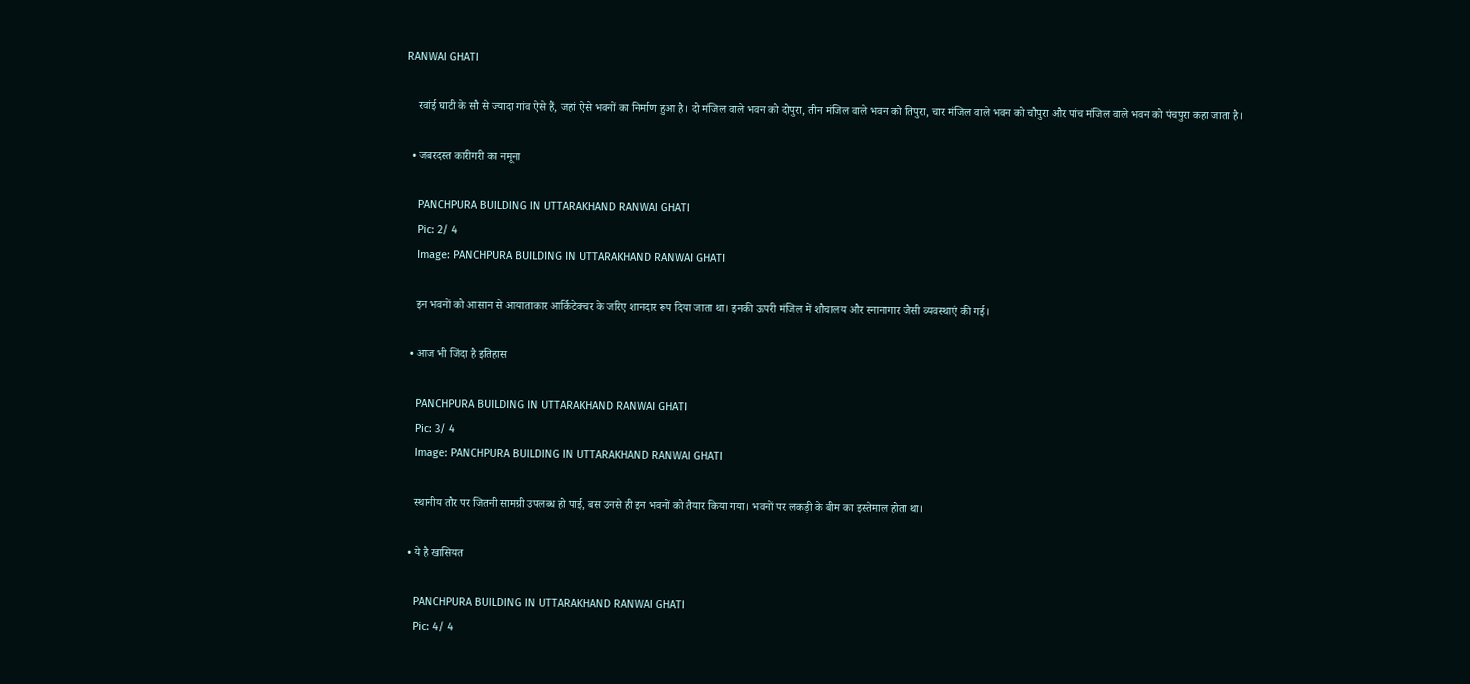RANWAI GHATI

    रवांई घाटी के सौ से ज्यादा गांव ऐसे हैं, जहां ऐसे भवनों का निर्माण हुआ है। दो मंजिल वाले भवन को दोपुरा, तीन मंजिल वाले भवन को तिपुरा, चार मंजिल वाले भवन को चौपुरा और पांच मंजिल वाले भवन को पंचपुरा कहा जाता है।

  • जबरदस्त कारीगरी का नमूना

    PANCHPURA BUILDING IN UTTARAKHAND RANWAI GHATI
    Pic: 2/ 4
    Image: PANCHPURA BUILDING IN UTTARAKHAND RANWAI GHATI

    इन भवनों को आसान से आयाताकार आर्किटेक्चर के जरिए शानदार रूप दिया जाता था। इनकी ऊपरी मंजिल में शौचालय और स्नानागार जैसी व्यवस्थाएं की गई।

  • आज भी जिंदा है इतिहास

    PANCHPURA BUILDING IN UTTARAKHAND RANWAI GHATI
    Pic: 3/ 4
    Image: PANCHPURA BUILDING IN UTTARAKHAND RANWAI GHATI

    स्थानीय तौर पर जितनी सामग्री उपलब्ध हो पाई, बस उनसे ही इन भवनों को तैयार किया गया। भवनों पर लकड़ी के बीम का इस्तेमाल होता था।

  • ये है खासियत

    PANCHPURA BUILDING IN UTTARAKHAND RANWAI GHATI
    Pic: 4/ 4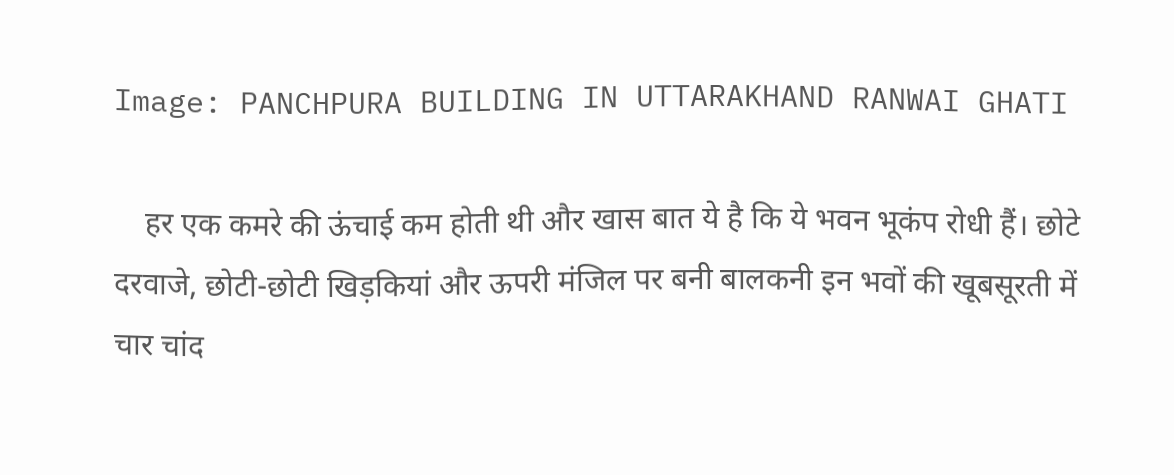Image: PANCHPURA BUILDING IN UTTARAKHAND RANWAI GHATI

    हर एक कमरे की ऊंचाई कम होती थी और खास बात ये है कि ये भवन भूकंप रोधी हैं। छोटे दरवाजे, छोटी-छोटी खिड़कियां और ऊपरी मंजिल पर बनी बालकनी इन भवों की खूबसूरती में चार चांद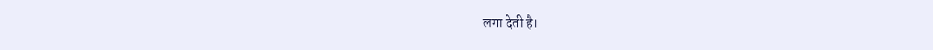लगा देती है।